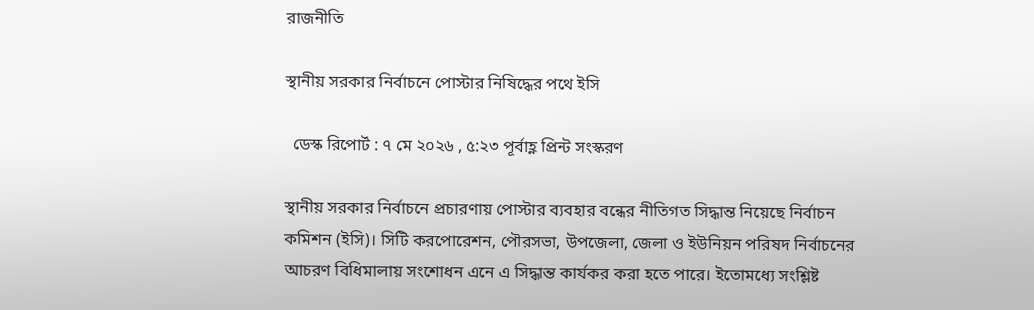রাজনীতি

স্থানীয় সরকার নির্বাচনে পোস্টার নিষিদ্ধের পথে ইসি

  ডেস্ক রিপোর্ট : ৭ মে ২০২৬ , ৫:২৩ পূর্বাহ্ণ প্রিন্ট সংস্করণ

স্থানীয় সরকার নির্বাচনে প্রচারণায় পোস্টার ব্যবহার বন্ধের নীতিগত সিদ্ধান্ত নিয়েছে নির্বাচন কমিশন (ইসি)। সিটি করপোরেশন, পৌরসভা, উপজেলা, জেলা ও ইউনিয়ন পরিষদ নির্বাচনের আচরণ বিধিমালায় সংশোধন এনে এ সিদ্ধান্ত কার্যকর করা হতে পারে। ইতোমধ্যে সংশ্লিষ্ট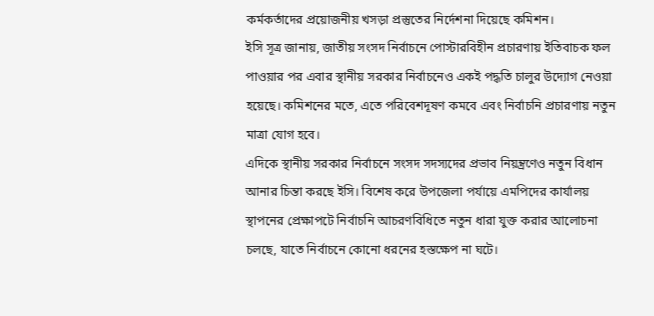কর্মকর্তাদের প্রয়োজনীয় খসড়া প্রস্তুতের নির্দেশনা দিয়েছে কমিশন।
ইসি সূত্র জানায়, জাতীয় সংসদ নির্বাচনে পোস্টারবিহীন প্রচারণায় ইতিবাচক ফল পাওয়ার পর এবার স্থানীয় সরকার নির্বাচনেও একই পদ্ধতি চালুর উদ্যোগ নেওয়া হয়েছে। কমিশনের মতে, এতে পরিবেশদূষণ কমবে এবং নির্বাচনি প্রচারণায় নতুন মাত্রা যোগ হবে।
এদিকে স্থানীয় সরকার নির্বাচনে সংসদ সদস্যদের প্রভাব নিয়ন্ত্রণেও নতুন বিধান আনার চিন্তা করছে ইসি। বিশেষ করে উপজেলা পর্যায়ে এমপিদের কার্যালয় স্থাপনের প্রেক্ষাপটে নির্বাচনি আচরণবিধিতে নতুন ধারা যুক্ত করার আলোচনা চলছে, যাতে নির্বাচনে কোনো ধরনের হস্তক্ষেপ না ঘটে।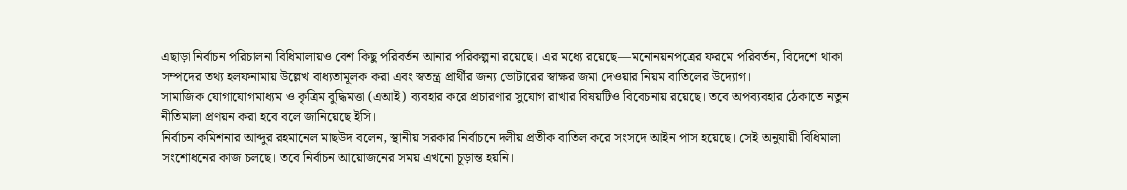এছাড়া নির্বাচন পরিচালনা বিধিমালায়ও বেশ কিছু পরিবর্তন আনার পরিকল্পনা রয়েছে। এর মধ্যে রয়েছে—মনোনয়নপত্রের ফরমে পরিবর্তন, বিদেশে থাকা সম্পদের তথ্য হলফনামায় উল্লেখ বাধ্যতামূলক করা এবং স্বতন্ত্র প্রার্থীর জন্য ভোটারের স্বাক্ষর জমা দেওয়ার নিয়ম বাতিলের উদ্যোগ।
সামাজিক যোগাযোগমাধ্যম ও কৃত্রিম বুদ্ধিমত্তা (এআই) ব্যবহার করে প্রচারণার সুযোগ রাখার বিষয়টিও বিবেচনায় রয়েছে। তবে অপব্যবহার ঠেকাতে নতুন নীতিমালা প্রণয়ন করা হবে বলে জানিয়েছে ইসি।
নির্বাচন কমিশনার আব্দুর রহমানেল মাছউদ বলেন, স্থানীয় সরকার নির্বাচনে দলীয় প্রতীক বাতিল করে সংসদে আইন পাস হয়েছে। সেই অনুযায়ী বিধিমালা সংশোধনের কাজ চলছে। তবে নির্বাচন আয়োজনের সময় এখনো চূড়ান্ত হয়নি।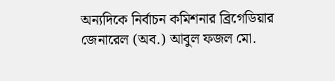অন্যদিকে নির্বাচন কমিশনার ব্রিগেডিয়ার জেনারেল (অব.) আবুল ফজল মো.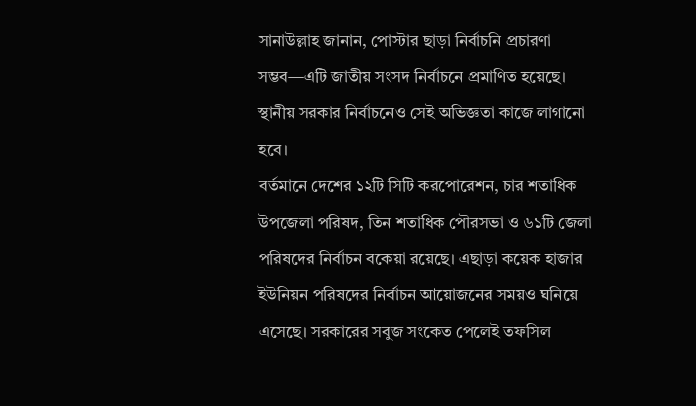সানাউল্লাহ জানান, পোস্টার ছাড়া নির্বাচনি প্রচারণা সম্ভব—এটি জাতীয় সংসদ নির্বাচনে প্রমাণিত হয়েছে। স্থানীয় সরকার নির্বাচনেও সেই অভিজ্ঞতা কাজে লাগানো হবে।
বর্তমানে দেশের ১২টি সিটি করপোরেশন, চার শতাধিক উপজেলা পরিষদ, তিন শতাধিক পৌরসভা ও ৬১টি জেলা পরিষদের নির্বাচন বকেয়া রয়েছে। এছাড়া কয়েক হাজার ইউনিয়ন পরিষদের নির্বাচন আয়োজনের সময়ও ঘনিয়ে এসেছে। সরকারের সবুজ সংকেত পেলেই তফসিল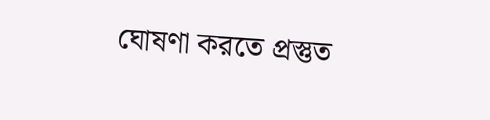ঘোষণা করতে প্রস্তুত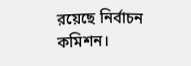রয়েছে নির্বাচন কমিশন।